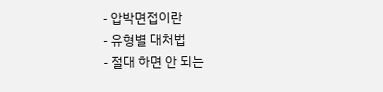- 압박면접이란
- 유형별 대처법
- 절대 하면 안 되는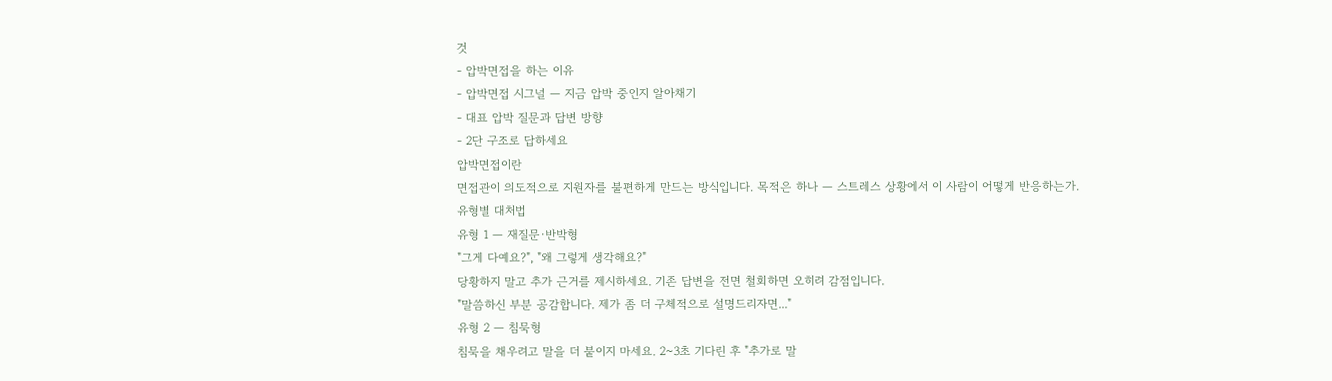것
- 압박면접을 하는 이유
- 압박면접 시그널 — 지금 압박 중인지 알아채기
- 대표 압박 질문과 답변 방향
- 2단 구조로 답하세요
압박면접이란
면접관이 의도적으로 지원자를 불편하게 만드는 방식입니다. 목적은 하나 — 스트레스 상황에서 이 사람이 어떻게 반응하는가.
유형별 대처법
유형 1 — 재질문·반박형
"그게 다예요?", "왜 그렇게 생각해요?"
당황하지 말고 추가 근거를 제시하세요. 기존 답변을 전면 철회하면 오히려 감점입니다.
"말씀하신 부분 공감합니다. 제가 좀 더 구체적으로 설명드리자면..."
유형 2 — 침묵형
침묵을 채우려고 말을 더 붙이지 마세요. 2~3초 기다린 후 "추가로 말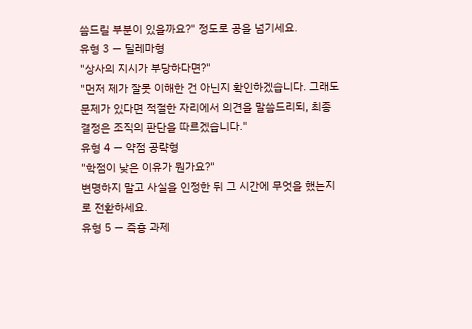씀드릴 부분이 있을까요?" 정도로 공을 넘기세요.
유형 3 — 딜레마형
"상사의 지시가 부당하다면?"
"먼저 제가 잘못 이해한 건 아닌지 확인하겠습니다. 그래도 문제가 있다면 적절한 자리에서 의견을 말씀드리되, 최종 결정은 조직의 판단을 따르겠습니다."
유형 4 — 약점 공략형
"학점이 낮은 이유가 뭔가요?"
변명하지 말고 사실을 인정한 뒤 그 시간에 무엇을 했는지로 전환하세요.
유형 5 — 즉흥 과제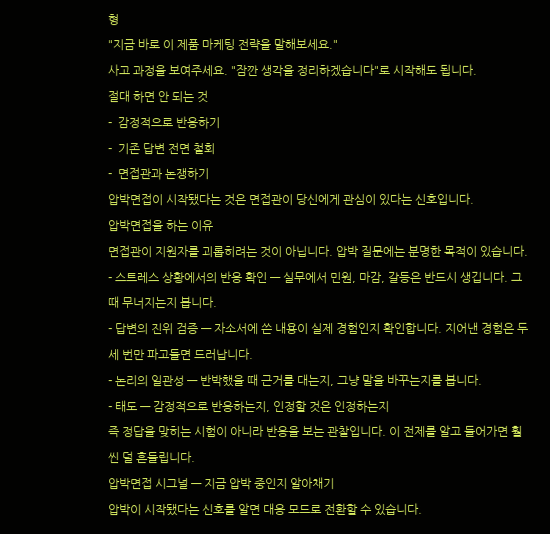형
"지금 바로 이 제품 마케팅 전략을 말해보세요."
사고 과정을 보여주세요. "잠깐 생각을 정리하겠습니다"로 시작해도 됩니다.
절대 하면 안 되는 것
-  감정적으로 반응하기
-  기존 답변 전면 철회
-  면접관과 논쟁하기
압박면접이 시작됐다는 것은 면접관이 당신에게 관심이 있다는 신호입니다.
압박면접을 하는 이유
면접관이 지원자를 괴롭히려는 것이 아닙니다. 압박 질문에는 분명한 목적이 있습니다.
- 스트레스 상황에서의 반응 확인 — 실무에서 민원, 마감, 갈등은 반드시 생깁니다. 그때 무너지는지 봅니다.
- 답변의 진위 검증 — 자소서에 쓴 내용이 실제 경험인지 확인합니다. 지어낸 경험은 두세 번만 파고들면 드러납니다.
- 논리의 일관성 — 반박했을 때 근거를 대는지, 그냥 말을 바꾸는지를 봅니다.
- 태도 — 감정적으로 반응하는지, 인정할 것은 인정하는지
즉 정답을 맞히는 시험이 아니라 반응을 보는 관찰입니다. 이 전제를 알고 들어가면 훨씬 덜 흔들립니다.
압박면접 시그널 — 지금 압박 중인지 알아채기
압박이 시작됐다는 신호를 알면 대응 모드로 전환할 수 있습니다.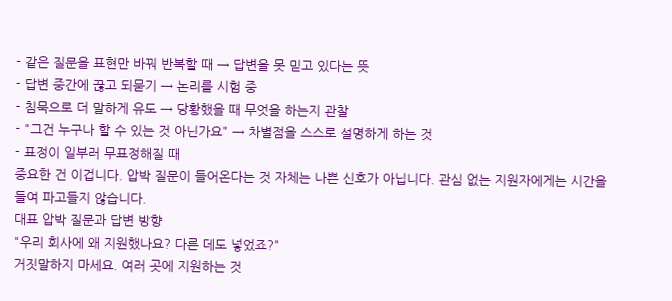- 같은 질문을 표현만 바꿔 반복할 때 → 답변을 못 믿고 있다는 뜻
- 답변 중간에 끊고 되묻기 → 논리를 시험 중
- 침묵으로 더 말하게 유도 → 당황했을 때 무엇을 하는지 관찰
- "그건 누구나 할 수 있는 것 아닌가요" → 차별점을 스스로 설명하게 하는 것
- 표정이 일부러 무표정해질 때
중요한 건 이겁니다. 압박 질문이 들어온다는 것 자체는 나쁜 신호가 아닙니다. 관심 없는 지원자에게는 시간을 들여 파고들지 않습니다.
대표 압박 질문과 답변 방향
"우리 회사에 왜 지원했나요? 다른 데도 넣었죠?"
거짓말하지 마세요. 여러 곳에 지원하는 것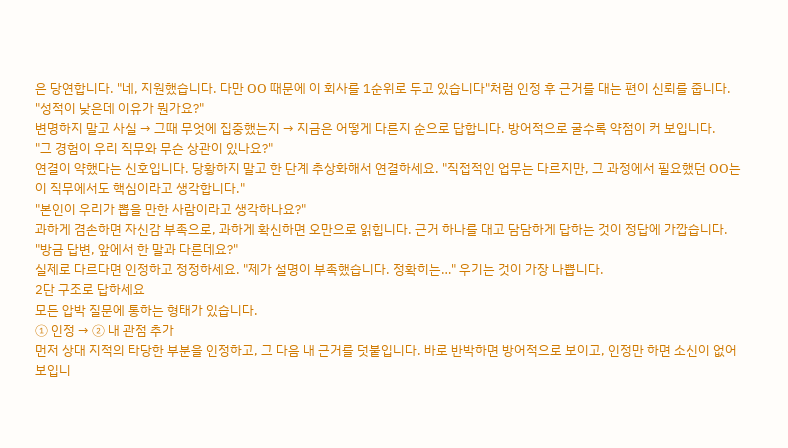은 당연합니다. "네, 지원했습니다. 다만 OO 때문에 이 회사를 1순위로 두고 있습니다"처럼 인정 후 근거를 대는 편이 신뢰를 줍니다.
"성적이 낮은데 이유가 뭔가요?"
변명하지 말고 사실 → 그때 무엇에 집중했는지 → 지금은 어떻게 다른지 순으로 답합니다. 방어적으로 굴수록 약점이 커 보입니다.
"그 경험이 우리 직무와 무슨 상관이 있나요?"
연결이 약했다는 신호입니다. 당황하지 말고 한 단계 추상화해서 연결하세요. "직접적인 업무는 다르지만, 그 과정에서 필요했던 OO는 이 직무에서도 핵심이라고 생각합니다."
"본인이 우리가 뽑을 만한 사람이라고 생각하나요?"
과하게 겸손하면 자신감 부족으로, 과하게 확신하면 오만으로 읽힙니다. 근거 하나를 대고 담담하게 답하는 것이 정답에 가깝습니다.
"방금 답변, 앞에서 한 말과 다른데요?"
실제로 다르다면 인정하고 정정하세요. "제가 설명이 부족했습니다. 정확히는…" 우기는 것이 가장 나쁩니다.
2단 구조로 답하세요
모든 압박 질문에 통하는 형태가 있습니다.
① 인정 → ② 내 관점 추가
먼저 상대 지적의 타당한 부분을 인정하고, 그 다음 내 근거를 덧붙입니다. 바로 반박하면 방어적으로 보이고, 인정만 하면 소신이 없어 보입니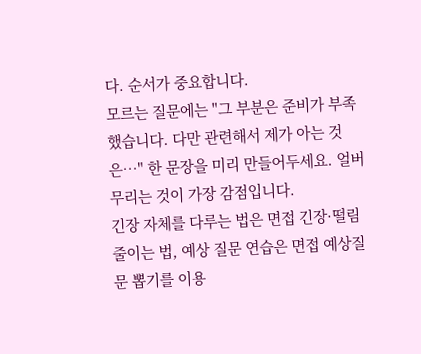다. 순서가 중요합니다.
모르는 질문에는 "그 부분은 준비가 부족했습니다. 다만 관련해서 제가 아는 것은…" 한 문장을 미리 만들어두세요. 얼버무리는 것이 가장 감점입니다.
긴장 자체를 다루는 법은 면접 긴장·떨림 줄이는 법, 예상 질문 연습은 면접 예상질문 뽑기를 이용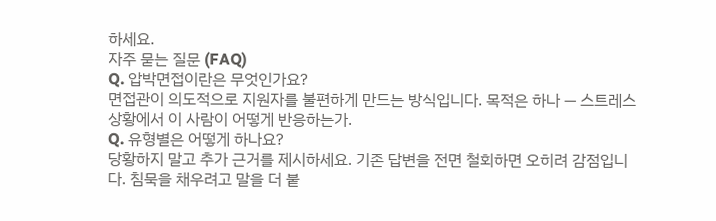하세요.
자주 묻는 질문 (FAQ)
Q. 압박면접이란은 무엇인가요?
면접관이 의도적으로 지원자를 불편하게 만드는 방식입니다. 목적은 하나 — 스트레스 상황에서 이 사람이 어떻게 반응하는가.
Q. 유형별은 어떻게 하나요?
당황하지 말고 추가 근거를 제시하세요. 기존 답변을 전면 철회하면 오히려 감점입니다. 침묵을 채우려고 말을 더 붙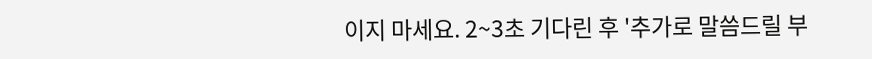이지 마세요. 2~3초 기다린 후 '추가로 말씀드릴 부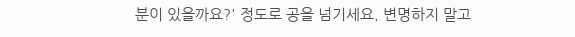분이 있을까요?' 정도로 공을 넘기세요. 변명하지 말고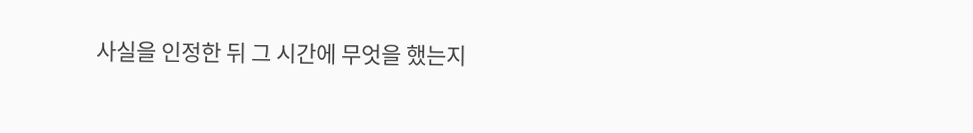사실을 인정한 뒤 그 시간에 무엇을 했는지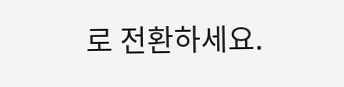로 전환하세요.